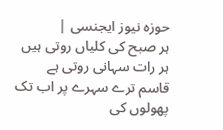حوزہ نیوز ایجنسی |
ہر صبح کی کلیاں روتی ہیں ہر رات سہانی روتی ہے
قاسم ترے سہرے پر اب تک پھولوں کی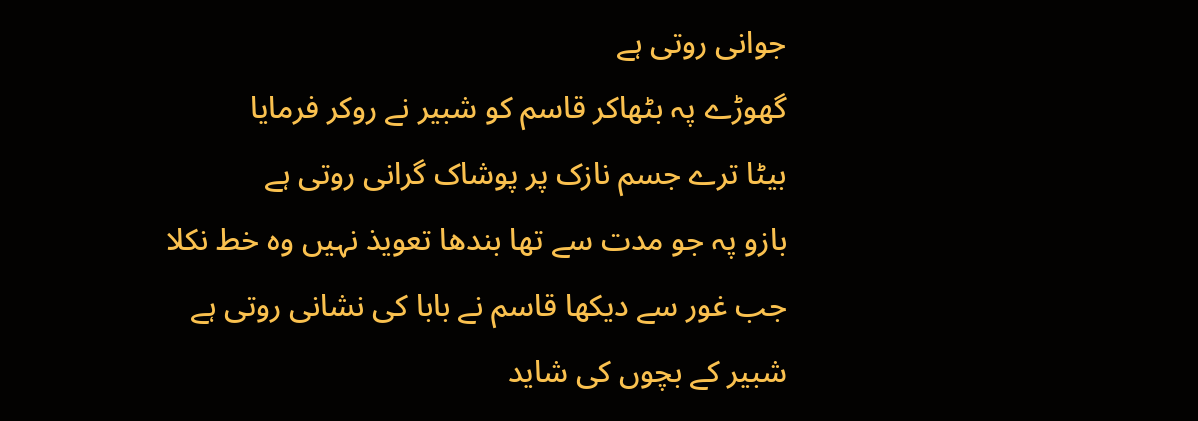جوانی روتی ہے
گھوڑے پہ بٹھاکر قاسم کو شبیر نے روکر فرمایا
بیٹا ترے جسم نازک پر پوشاک گرانی روتی ہے
بازو پہ جو مدت سے تھا بندھا تعویذ نہیں وہ خط نکلا
جب غور سے دیکھا قاسم نے بابا کی نشانی روتی ہے
شبیر کے بچوں کی شاید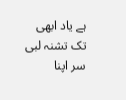ہے یاد ابھی تک تشنہ لبی
سر اپنا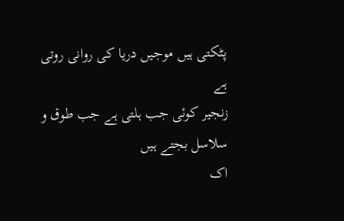پٹکتی ہیں موجیں دریا کی روانی روتی ہے
زنجیر کوئی جب ہلتی ہے جب طوق و سلاسل بجتے ہیں
اک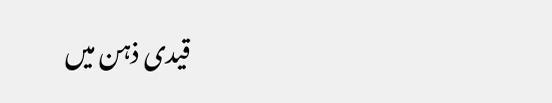قیدی ذہن میں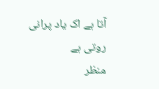آتا ہے اک یاد پرانی روتی ہے
منظر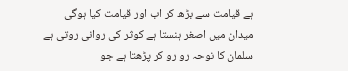ہے قیامت سے بڑھ کر اب اور قیامت کیا ہوگی
میدان میں اصغر ہنستا ہے کوثر کی روانی روتی ہے
سلمان کا نوحہ رو رو کر پڑھتا ہے جو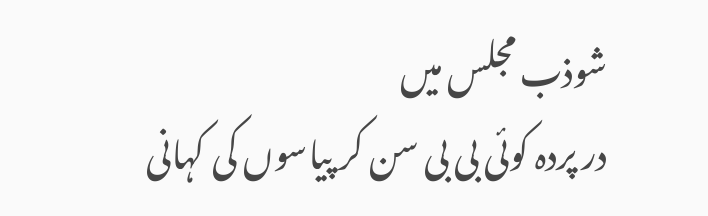شوذب مجلس میں
در پردہ کوئی بی بی سن کر پیاسوں کی کہانی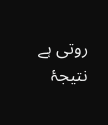روتی ہے
نتیجۂ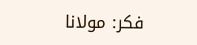فکر: مولانا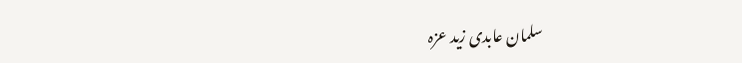سلمان عابدی زید عزہ